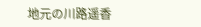地元の川路遥香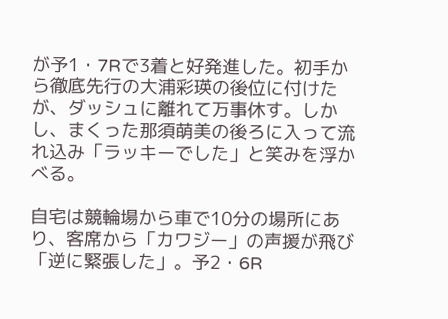が予1・7Rで3着と好発進した。初手から徹底先行の大浦彩瑛の後位に付けたが、ダッシュに離れて万事休す。しかし、まくった那須萌美の後ろに入って流れ込み「ラッキーでした」と笑みを浮かべる。

自宅は競輪場から車で10分の場所にあり、客席から「カワジー」の声援が飛び「逆に緊張した」。予2・6R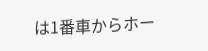は1番車からホー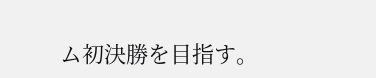ム初決勝を目指す。